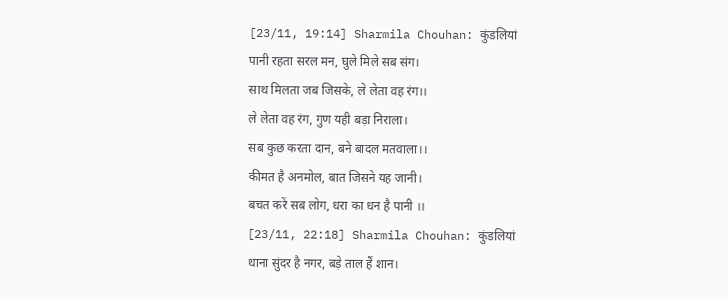[23/11, 19:14] Sharmila Chouhan: कुंडलियां
पानी रहता सरल मन, घुले मिले सब संग।
साथ मिलता जब जिसके, ले लेता वह रंग।।
ले लेता वह रंग, गुण यही बड़ा निराला।
सब कुछ करता दान, बने बादल मतवाला।।
कीमत है अनमोल, बात जिसने यह जानी।
बचत करें सब लोग, धरा का धन है पानी ।।
[23/11, 22:18] Sharmila Chouhan: कुंडलियां
थाना सुंदर है नगर, बड़े ताल हैं शान।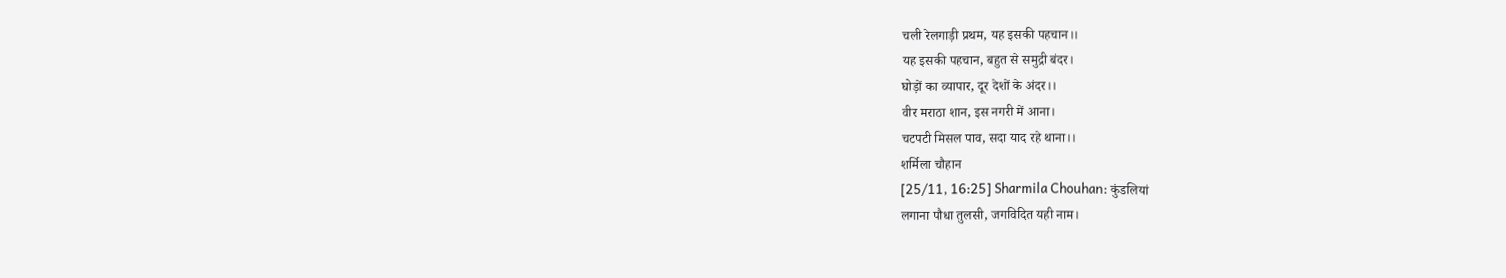चली रेलगाड़ी प्रथम, यह इसकी पहचान।।
यह इसकी पहचान, बहुत से समुद्री बंदर।
घोड़ों का व्यापार, दूर देशों के अंदर।।
वीर मराठा शान, इस नगरी में आना।
चटपटी मिसल पाव, सदा याद रहे थाना।।
शर्मिला चौहान
[25/11, 16:25] Sharmila Chouhan: कुंडलियां
लगाना पौधा तुलसी, जगविदित यही नाम।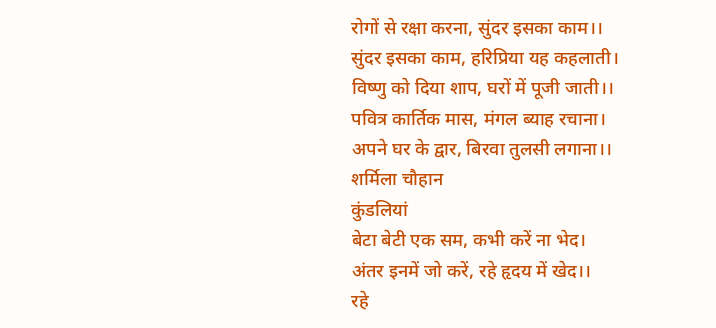रोगों से रक्षा करना, सुंदर इसका काम।।
सुंदर इसका काम, हरिप्रिया यह कहलाती।
विष्णु को दिया शाप, घरों में पूजी जाती।।
पवित्र कार्तिक मास, मंगल ब्याह रचाना।
अपने घर के द्वार, बिरवा तुलसी लगाना।।
शर्मिला चौहान
कुंडलियां
बेटा बेटी एक सम, कभी करें ना भेद।
अंतर इनमें जो करें, रहे हृदय में खेद।।
रहे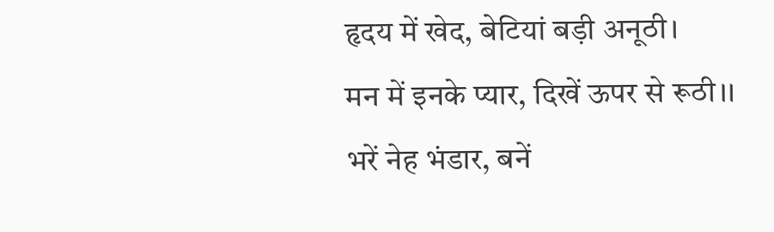हृदय में खेद, बेटियां बड़ी अनूठी।
मन में इनके प्यार, दिखें ऊपर से रूठी।।
भरें नेह भंडार, बनें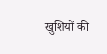खुशियों की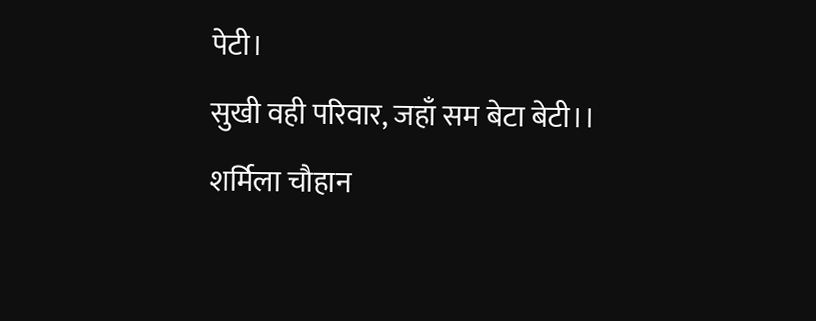पेटी।
सुखी वही परिवार, जहाँ सम बेटा बेटी।।
शर्मिला चौहान